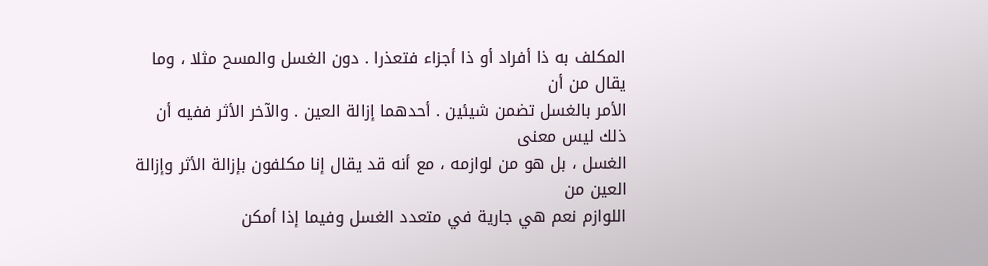المكلف به ذا أفراد أو ذا أجزاء فتعذرا . دون الغسل والمسح مثلا ، وما يقال من أن
الأمر بالغسل تضمن شيئين . أحدهما إزالة العين . والآخر الأثر ففيه أن ذلك ليس معنى
الغسل ، بل هو من لوازمه ، مع أنه قد يقال إنا مكلفون بإزالة الأثر وإزالة العين من
اللوازم نعم هي جارية في متعدد الغسل وفيما إذا أمكن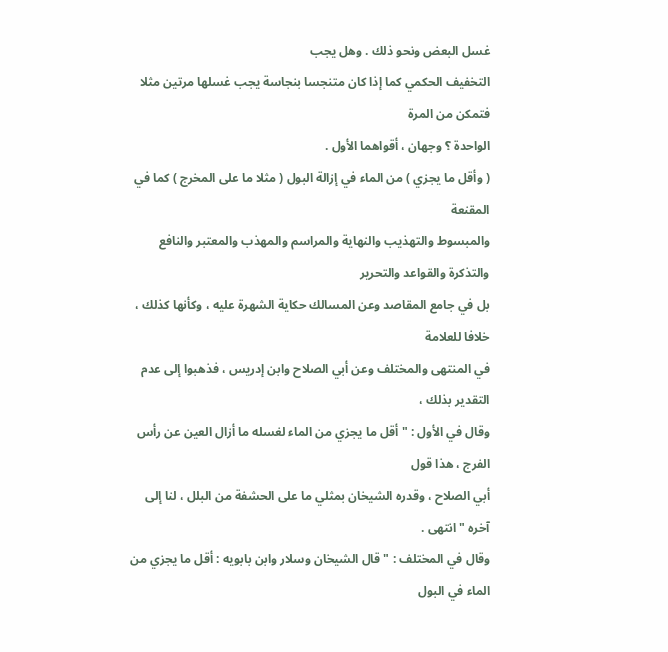غسل البعض ونحو ذلك . وهل يجب
التخفيف الحكمي كما إذا كان متنجسا بنجاسة يجب غسلها مرتين مثلا فتمكن من المرة
الواحدة ؟ وجهان ، أقواهما الأول .
( وأقل ما يجزي ) من الماء في إزالة البول ( مثلا ما على المخرج ) كما في المقنعة
والمبسوط والتهذيب والنهاية والمراسم والمهذب والمعتبر والنافع والتذكرة والقواعد والتحرير
بل في جامع المقاصد وعن المسالك حكاية الشهرة عليه ، وكأنها كذلك ، خلافا للعلامة
في المنتهى والمختلف وعن أبي الصلاح وابن إدريس ، فذهبوا إلى عدم التقدير بذلك ،
وقال في الأول : " أقل ما يجزي من الماء لغسله ما أزال العين عن رأس الفرج ، هذا قول
أبي الصلاح ، وقدره الشيخان بمثلي ما على الحشفة من البلل ، لنا إلى آخره " انتهى .
وقال في المختلف : " قال الشيخان وسلار وابن بابويه : أقل ما يجزي من الماء في البول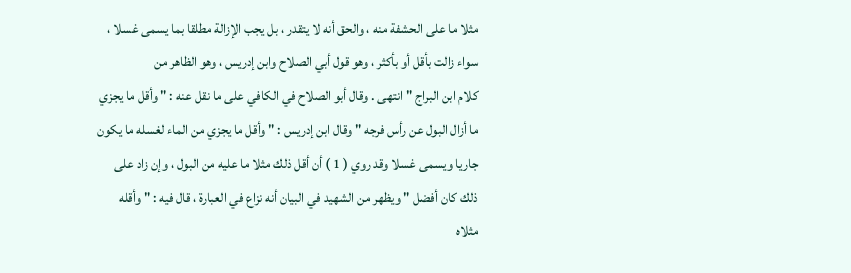مثلا ما على الحشفة منه ، والحق أنه لا يتقدر ، بل يجب الإزالة مطلقا بما يسمى غسلا ،
سواء زالت بأقل أو بأكثر ، وهو قول أبي الصلاح وابن إدريس ، وهو الظاهر من
كلام ابن البراج " انتهى . وقال أبو الصلاح في الكافي على ما نقل عنه : " وأقل ما يجزي
ما أزال البول عن رأس فرجه " وقال ابن إدريس : " وأقل ما يجزي من الماء لغسله ما يكون
جاريا ويسمى غسلا وقد روي ( 1 ) أن أقل ذلك مثلا ما عليه من البول ، وإن زاد على
ذلك كان أفضل " ويظهر من الشهيد في البيان أنه نزاع في العبارة ، قال فيه : " وأقله
مثلاه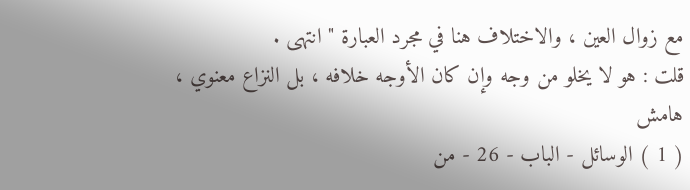مع زوال العين ، والاختلاف هنا في مجرد العبارة " انتهى .
قلت : هو لا يخلو من وجه وإن كان الأوجه خلافه ، بل النزاع معنوي ،
هامش
( 1 ) الوسائل - الباب - 26 - من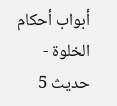أبواب أحكام الخلوة - حديث 5